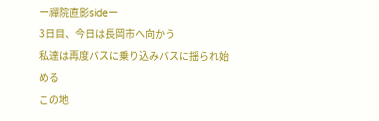ー禪院直影sideー
3日目、今日は長岡市へ向かう
私達は再度バスに乗り込みバスに揺られ始める
この地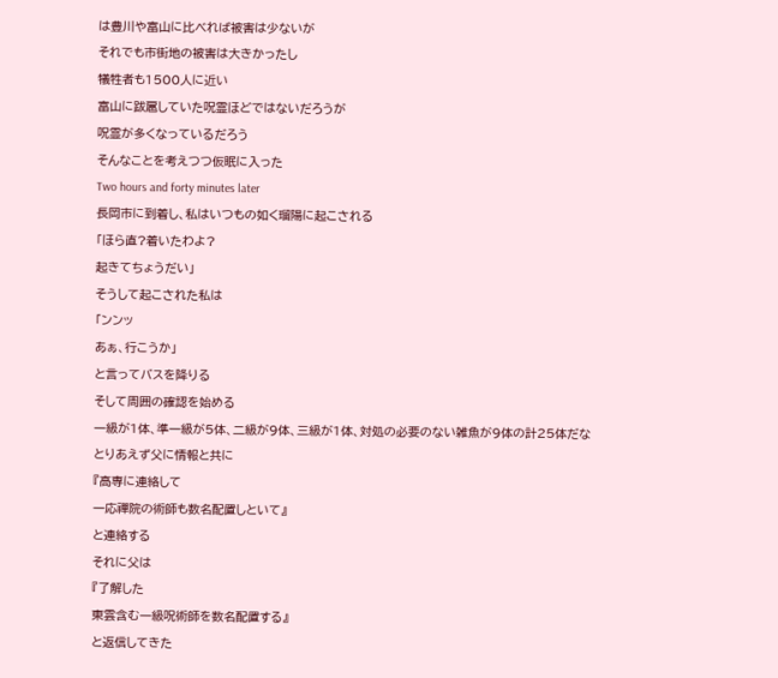は豊川や富山に比べれば被害は少ないが
それでも市街地の被害は大きかったし
犠牲者も1500人に近い
富山に跋扈していた呪霊ほどではないだろうが
呪霊が多くなっているだろう
そんなことを考えつつ仮眠に入った
Two hours and forty minutes later
長岡市に到着し、私はいつもの如く瑠陽に起こされる
「ほら直?着いたわよ?
起きてちょうだい」
そうして起こされた私は
「ンンッ
あぁ、行こうか」
と言ってバスを降りる
そして周囲の確認を始める
一級が1体、準一級が5体、二級が9体、三級が1体、対処の必要のない雑魚が9体の計25体だな
とりあえず父に情報と共に
『高専に連絡して
一応禪院の術師も数名配置しといて』
と連絡する
それに父は
『了解した
東雲含む一級呪術師を数名配置する』
と返信してきた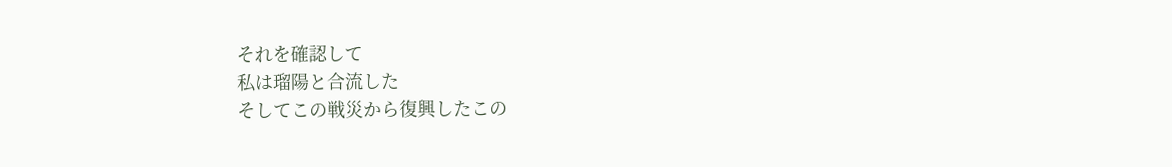それを確認して
私は瑠陽と合流した
そしてこの戦災から復興したこの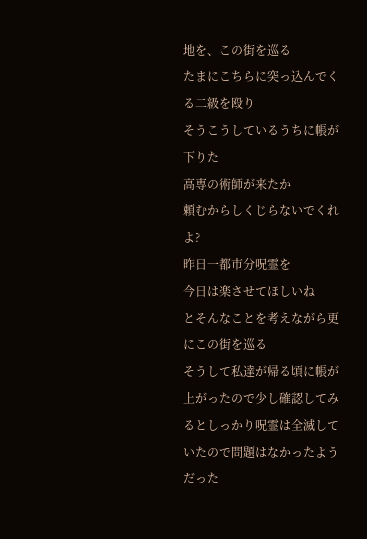地を、この街を巡る
たまにこちらに突っ込んでくる二級を殴り
そうこうしているうちに帳が下りた
高専の術師が来たか
頼むからしくじらないでくれよ?
昨日一都市分呪霊を
今日は楽させてほしいね
とそんなことを考えながら更にこの街を巡る
そうして私達が帰る頃に帳が上がったので少し確認してみるとしっかり呪霊は全滅していたので問題はなかったようだった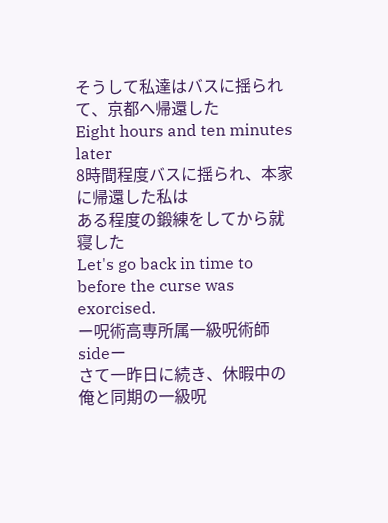そうして私達はバスに揺られて、京都へ帰還した
Eight hours and ten minutes later
8時間程度バスに揺られ、本家に帰還した私は
ある程度の鍛練をしてから就寝した
Let's go back in time to before the curse was exorcised.
ー呪術高専所属一級呪術師sideー
さて一昨日に続き、休暇中の俺と同期の一級呪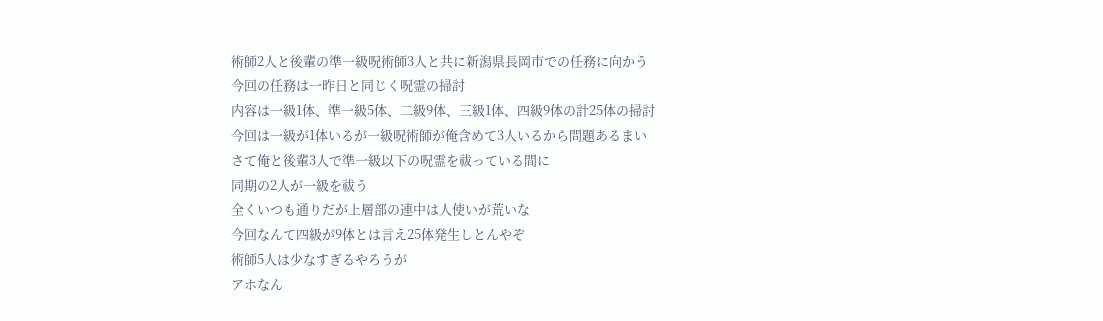術師2人と後輩の準一級呪術師3人と共に新潟県長岡市での任務に向かう
今回の任務は一昨日と同じく呪霊の掃討
内容は一級1体、準一級5体、二級9体、三級1体、四級9体の計25体の掃討
今回は一級が1体いるが一級呪術師が俺含めて3人いるから問題あるまい
さて俺と後輩3人で準一級以下の呪霊を祓っている間に
同期の2人が一級を祓う
全くいつも通りだが上層部の連中は人使いが荒いな
今回なんて四級が9体とは言え25体発生しとんやぞ
術師5人は少なすぎるやろうが
アホなん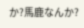か?馬鹿なんか?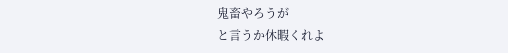鬼畜やろうが
と言うか休暇くれよ